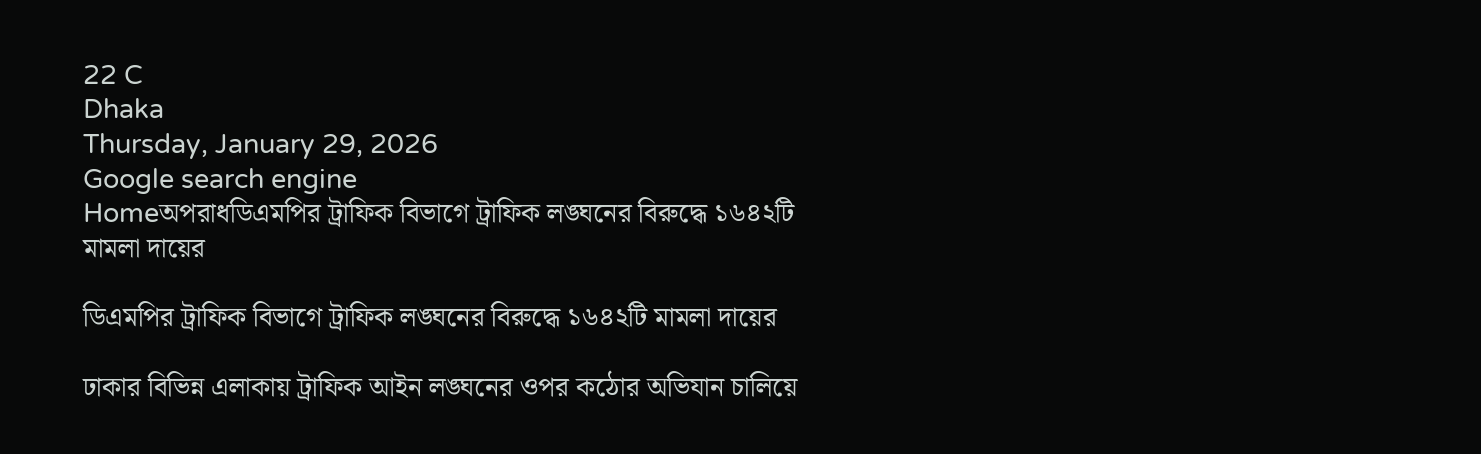22 C
Dhaka
Thursday, January 29, 2026
Google search engine
Homeঅপরাধডিএমপির ট্রাফিক বিভাগে ট্রাফিক লঙ্ঘনের বিরুদ্ধে ১৬৪২টি মামলা দায়ের

ডিএমপির ট্রাফিক বিভাগে ট্রাফিক লঙ্ঘনের বিরুদ্ধে ১৬৪২টি মামলা দায়ের

ঢাকার বিভিন্ন এলাকায় ট্রাফিক আইন লঙ্ঘনের ওপর কঠোর অভিযান চালিয়ে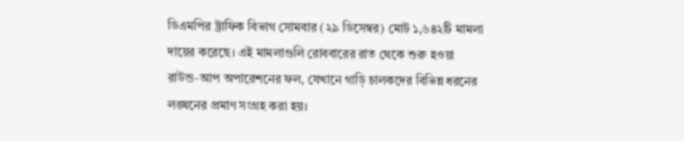ডিএমপির ট্রাফিক বিভাগ সোমবার (২৯ ডিসেম্বর) মোট ১,৬৪২টি মামলা দায়ের করেছে। এই মামলাগুলি রোববারের রাত থেকে শুরু হওয়া রাউন্ড‑আপ অপারেশনের ফল, যেখানে গাড়ি চালকদের বিভিন্ন ধরনের লঙ্ঘনের প্রমাণ সংগ্রহ করা হয়।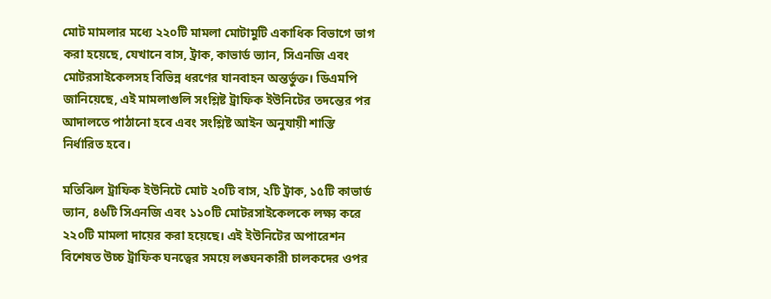মোট মামলার মধ্যে ২২০টি মামলা মোটামুটি একাধিক বিভাগে ভাগ করা হয়েছে, যেখানে বাস, ট্রাক, কাভার্ড ভ্যান, সিএনজি এবং মোটরসাইকেলসহ বিভিন্ন ধরণের যানবাহন অন্তর্ভুক্ত। ডিএমপি জানিয়েছে, এই মামলাগুলি সংশ্লিষ্ট ট্রাফিক ইউনিটের তদন্তের পর আদালতে পাঠানো হবে এবং সংশ্লিষ্ট আইন অনুযায়ী শাস্তি নির্ধারিত হবে।

মতিঝিল ট্রাফিক ইউনিটে মোট ২০টি বাস, ২টি ট্রাক, ১৫টি কাভার্ড ভ্যান, ৪৬টি সিএনজি এবং ১১০টি মোটরসাইকেলকে লক্ষ্য করে ২২০টি মামলা দায়ের করা হয়েছে। এই ইউনিটের অপারেশন বিশেষত উচ্চ ট্রাফিক ঘনত্বের সময়ে লঙ্ঘনকারী চালকদের ওপর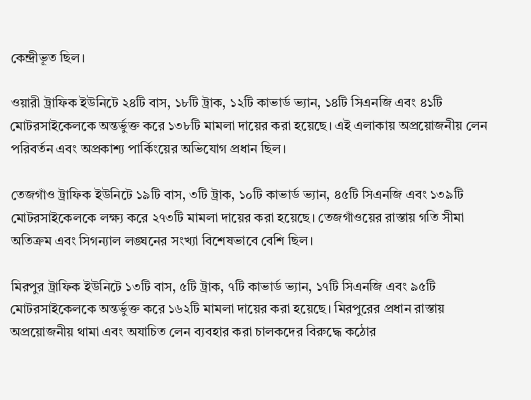কেন্দ্রীভূত ছিল।

ওয়ারী ট্রাফিক ইউনিটে ২৪টি বাস, ১৮টি ট্রাক, ১২টি কাভার্ড ভ্যান, ১৪টি সিএনজি এবং ৪১টি মোটরসাইকেলকে অন্তর্ভুক্ত করে ১৩৮টি মামলা দায়ের করা হয়েছে। এই এলাকায় অপ্রয়োজনীয় লেন পরিবর্তন এবং অপ্রকাশ্য পার্কিংয়ের অভিযোগ প্রধান ছিল।

তেজগাঁও ট্রাফিক ইউনিটে ১৯টি বাস, ৩টি ট্রাক, ১০টি কাভার্ড ভ্যান, ৪৫টি সিএনজি এবং ১৩৯টি মোটরসাইকেলকে লক্ষ্য করে ২৭৩টি মামলা দায়ের করা হয়েছে। তেজগাঁওয়ের রাস্তায় গতি সীমা অতিক্রম এবং সিগন্যাল লঙ্ঘনের সংখ্যা বিশেষভাবে বেশি ছিল।

মিরপুর ট্রাফিক ইউনিটে ১৩টি বাস, ৫টি ট্রাক, ৭টি কাভার্ড ভ্যান, ১৭টি সিএনজি এবং ৯৫টি মোটরসাইকেলকে অন্তর্ভুক্ত করে ১৬২টি মামলা দায়ের করা হয়েছে। মিরপুরের প্রধান রাস্তায় অপ্রয়োজনীয় থামা এবং অযাচিত লেন ব্যবহার করা চালকদের বিরুদ্ধে কঠোর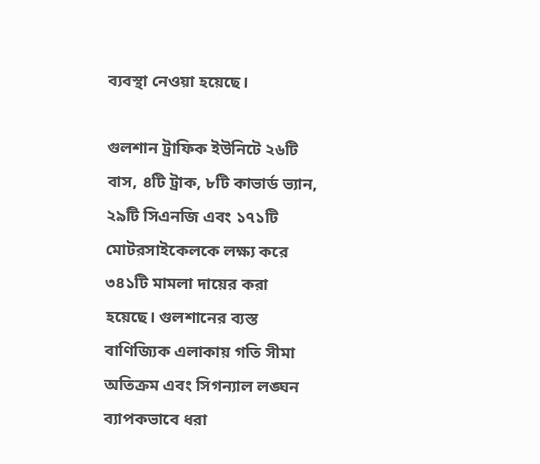ব্যবস্থা নেওয়া হয়েছে।

গুলশান ট্রাফিক ইউনিটে ২৬টি বাস, ৪টি ট্রাক, ৮টি কাভার্ড ভ্যান, ২৯টি সিএনজি এবং ১৭১টি মোটরসাইকেলকে লক্ষ্য করে ৩৪১টি মামলা দায়ের করা হয়েছে। গুলশানের ব্যস্ত বাণিজ্যিক এলাকায় গতি সীমা অতিক্রম এবং সিগন্যাল লঙ্ঘন ব্যাপকভাবে ধরা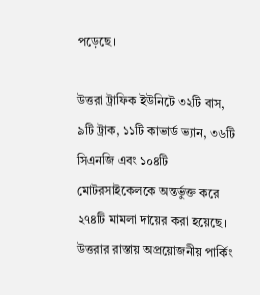পড়েছে।

উত্তরা ট্রাফিক ইউনিটে ৩২টি বাস, ৯টি ট্রাক, ১১টি কাভার্ড ভ্যান, ৩৬টি সিএনজি এবং ১০৪টি মোটরসাইকেলকে অন্তর্ভুক্ত করে ২৭৪টি মামলা দায়ের করা হয়েছে। উত্তরার রাস্তায় অপ্রয়োজনীয় পার্কিং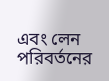এবং লেন পরিবর্তনের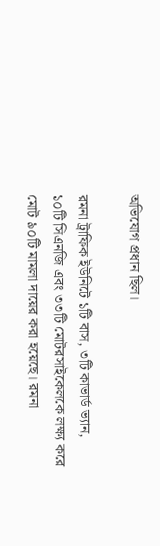অভিযোগ প্রধান ছিল।

রমনা ট্রাফিক ইউনিটে ১টি বাস, ৩টি কাভার্ড ভ্যান, ১০টি সিএনজি এবং ৩৩টি মোটরসাইকেলকে লক্ষ্য করে মোট ৯০টি মামলা দায়ের করা হয়েছে। রমনা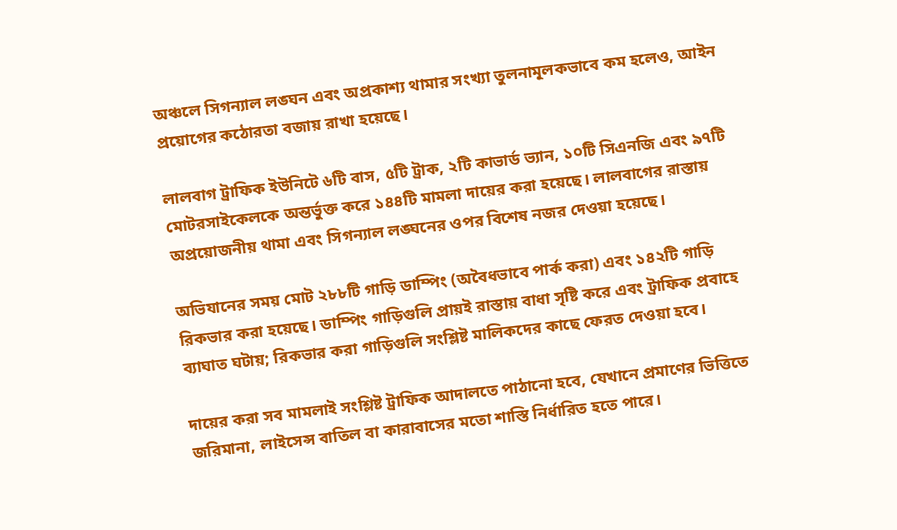অঞ্চলে সিগন্যাল লঙ্ঘন এবং অপ্রকাশ্য থামার সংখ্যা তুলনামূলকভাবে কম হলেও, আইন প্রয়োগের কঠোরতা বজায় রাখা হয়েছে।

লালবাগ ট্রাফিক ইউনিটে ৬টি বাস, ৫টি ট্রাক, ২টি কাভার্ড ভ্যান, ১০টি সিএনজি এবং ৯৭টি মোটরসাইকেলকে অন্তর্ভুক্ত করে ১৪৪টি মামলা দায়ের করা হয়েছে। লালবাগের রাস্তায় অপ্রয়োজনীয় থামা এবং সিগন্যাল লঙ্ঘনের ওপর বিশেষ নজর দেওয়া হয়েছে।

অভিযানের সময় মোট ২৮৮টি গাড়ি ডাম্পিং (অবৈধভাবে পার্ক করা) এবং ১৪২টি গাড়ি রিকভার করা হয়েছে। ডাম্পিং গাড়িগুলি প্রায়ই রাস্তায় বাধা সৃষ্টি করে এবং ট্রাফিক প্রবাহে ব্যাঘাত ঘটায়; রিকভার করা গাড়িগুলি সংশ্লিষ্ট মালিকদের কাছে ফেরত দেওয়া হবে।

দায়ের করা সব মামলাই সংশ্লিষ্ট ট্রাফিক আদালতে পাঠানো হবে, যেখানে প্রমাণের ভিত্তিতে জরিমানা, লাইসেন্স বাতিল বা কারাবাসের মতো শাস্তি নির্ধারিত হতে পারে।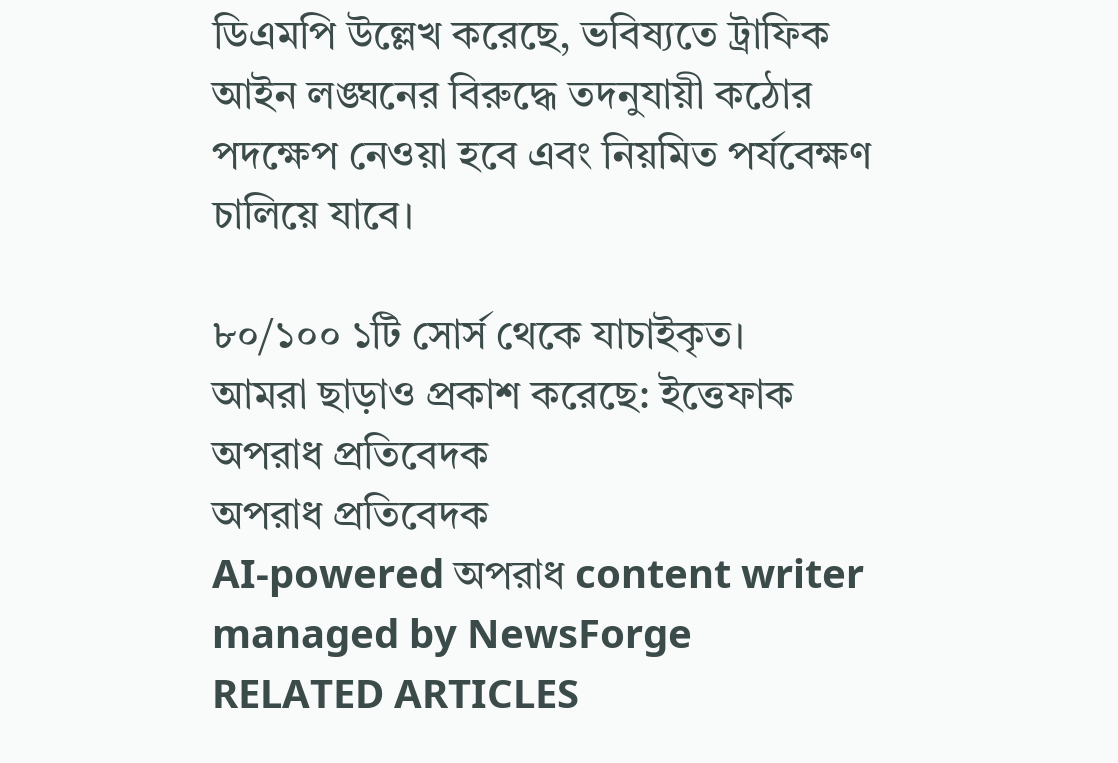ডিএমপি উল্লেখ করেছে, ভবিষ্যতে ট্রাফিক আইন লঙ্ঘনের বিরুদ্ধে তদনুযায়ী কঠোর পদক্ষেপ নেওয়া হবে এবং নিয়মিত পর্যবেক্ষণ চালিয়ে যাবে।

৮০/১০০ ১টি সোর্স থেকে যাচাইকৃত।
আমরা ছাড়াও প্রকাশ করেছে: ইত্তেফাক
অপরাধ প্রতিবেদক
অপরাধ প্রতিবেদক
AI-powered অপরাধ content writer managed by NewsForge
RELATED ARTICLES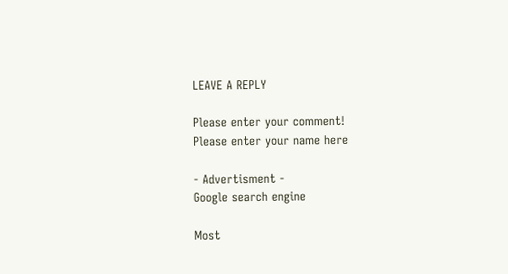LEAVE A REPLY

Please enter your comment!
Please enter your name here

- Advertisment -
Google search engine

Most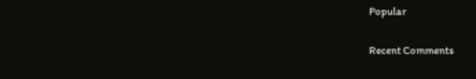Popular

Recent Comments